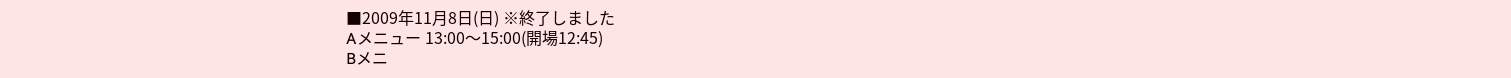■2009年11月8日(日) ※終了しました
Aメニュー 13:00〜15:00(開場12:45)
Bメニ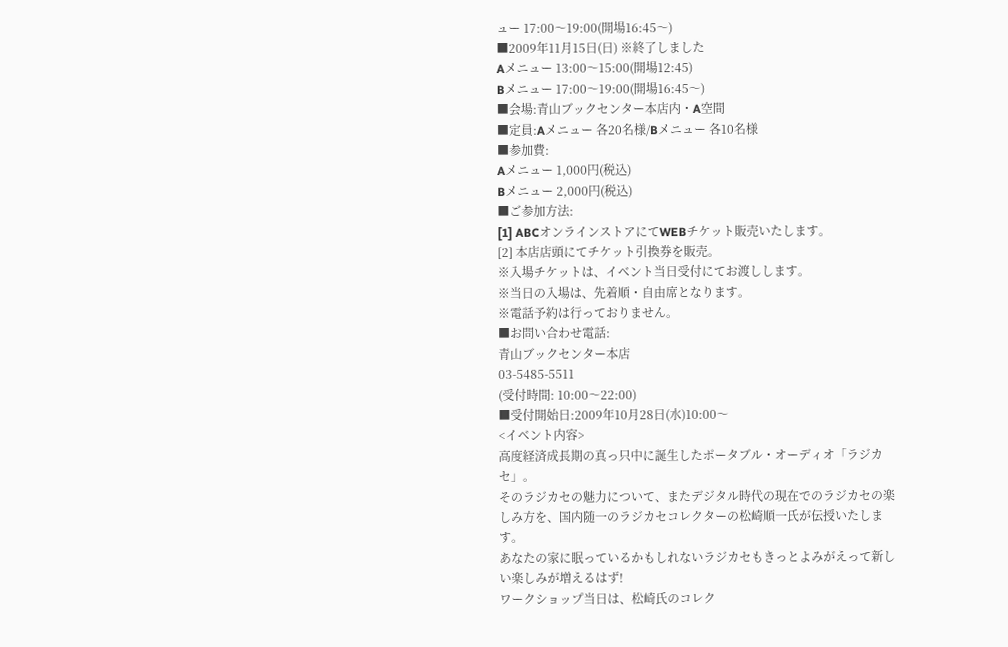ュー 17:00〜19:00(開場16:45〜)
■2009年11月15日(日) ※終了しました
Aメニュー 13:00〜15:00(開場12:45)
Bメニュー 17:00〜19:00(開場16:45〜)
■会場:青山ブックセンター本店内・A空間
■定員:Aメニュー 各20名様/Bメニュー 各10名様
■参加費:
Aメニュー 1,000円(税込)
Bメニュー 2,000円(税込)
■ご参加方法:
[1] ABCオンラインストアにてWEBチケット販売いたします。
[2] 本店店頭にてチケット引換券を販売。
※入場チケットは、イベント当日受付にてお渡しします。
※当日の入場は、先着順・自由席となります。
※電話予約は行っておりません。
■お問い合わせ電話:
青山ブックセンター本店
03-5485-5511
(受付時間: 10:00〜22:00)
■受付開始日:2009年10月28日(水)10:00〜
<イベント内容>
高度経済成長期の真っ只中に誕生したポータブル・オーディオ「ラジカセ」。
そのラジカセの魅力について、またデジタル時代の現在でのラジカセの楽しみ方を、国内随一のラジカセコレクターの松崎順一氏が伝授いたします。
あなたの家に眠っているかもしれないラジカセもきっとよみがえって新しい楽しみが増えるはず!
ワークショップ当日は、松崎氏のコレク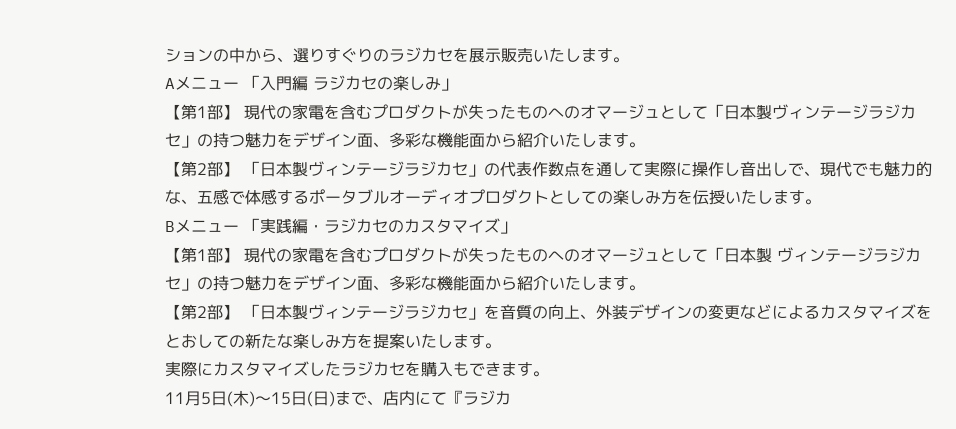ションの中から、選りすぐりのラジカセを展示販売いたします。
Aメニュー 「入門編 ラジカセの楽しみ」
【第1部】 現代の家電を含むプロダクトが失ったものへのオマージュとして「日本製ヴィンテージラジカセ」の持つ魅力をデザイン面、多彩な機能面から紹介いたします。
【第2部】 「日本製ヴィンテージラジカセ」の代表作数点を通して実際に操作し音出しで、現代でも魅力的な、五感で体感するポータブルオーディオプロダクトとしての楽しみ方を伝授いたします。
Bメニュー 「実践編・ラジカセのカスタマイズ」
【第1部】 現代の家電を含むプロダクトが失ったものへのオマージュとして「日本製 ヴィンテージラジカセ」の持つ魅力をデザイン面、多彩な機能面から紹介いたします。
【第2部】 「日本製ヴィンテージラジカセ」を音質の向上、外装デザインの変更などによるカスタマイズをとおしての新たな楽しみ方を提案いたします。
実際にカスタマイズしたラジカセを購入もできます。
11月5日(木)〜15日(日)まで、店内にて『ラジカ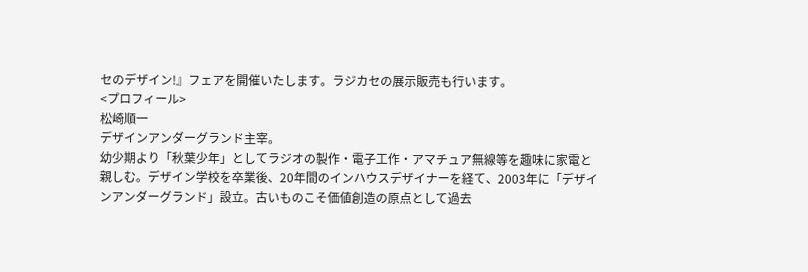セのデザイン!』フェアを開催いたします。ラジカセの展示販売も行います。
<プロフィール>
松崎順一
デザインアンダーグランド主宰。
幼少期より「秋葉少年」としてラジオの製作・電子工作・アマチュア無線等を趣味に家電と親しむ。デザイン学校を卒業後、20年間のインハウスデザイナーを経て、2003年に「デザインアンダーグランド」設立。古いものこそ価値創造の原点として過去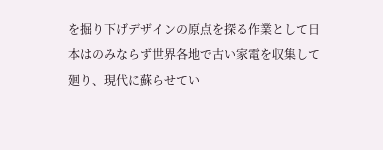を掘り下げデザインの原点を探る作業として日本はのみならず世界各地で古い家電を収集して廻り、現代に蘇らせてい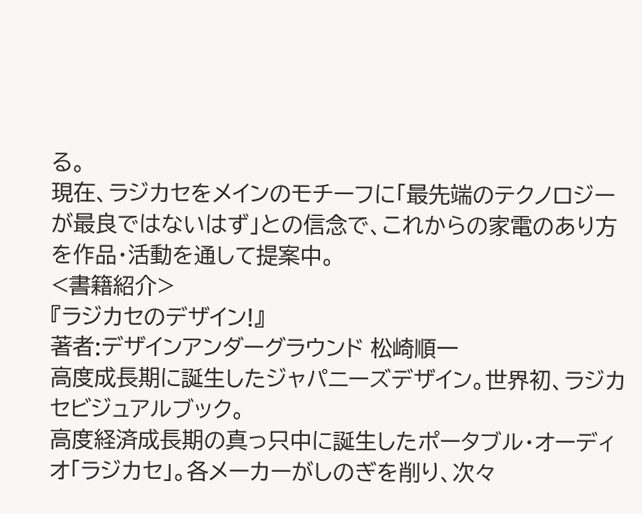る。
現在、ラジカセをメインのモチーフに「最先端のテクノロジーが最良ではないはず」との信念で、これからの家電のあり方を作品・活動を通して提案中。
<書籍紹介>
『ラジカセのデザイン!』
著者:デザインアンダーグラウンド 松崎順一
高度成長期に誕生したジャパニーズデザイン。世界初、ラジカセビジュアルブック。
高度経済成長期の真っ只中に誕生したポータブル・オーディオ「ラジカセ」。各メーカーがしのぎを削り、次々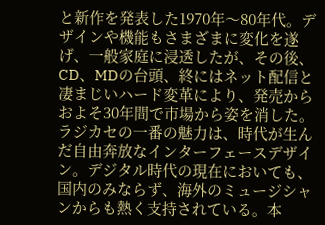と新作を発表した1970年〜80年代。デザインや機能もさまざまに変化を遂げ、一般家庭に浸透したが、その後、CD、MDの台頭、終にはネット配信と凄まじいハード変革により、発売からおよそ30年間で市場から姿を消した。ラジカセの一番の魅力は、時代が生んだ自由奔放なインターフェースデザイン。デジタル時代の現在においても、国内のみならず、海外のミュージシャンからも熱く支持されている。本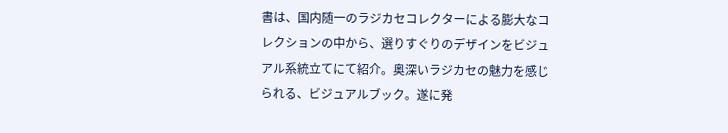書は、国内随一のラジカセコレクターによる膨大なコレクションの中から、選りすぐりのデザインをビジュアル系統立てにて紹介。奥深いラジカセの魅力を感じられる、ビジュアルブック。遂に発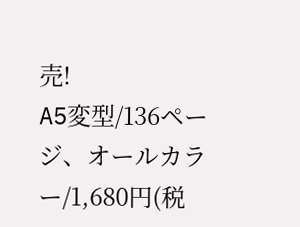売!
A5変型/136ページ、オールカラー/1,680円(税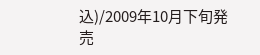込)/2009年10月下旬発売